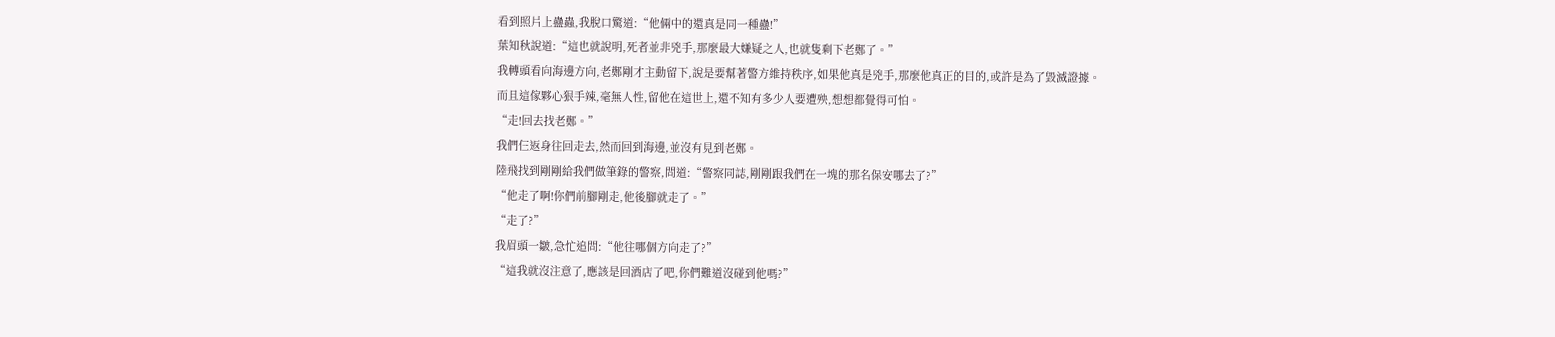看到照片上蠱蟲,我脫口驚道:“他倆中的還真是同一種蠱!”
葉知秋說道:“這也就說明,死者並非兇手,那麼最大嫌疑之人,也就隻剩下老鄭了。”
我轉頭看向海邊方向,老鄭剛才主動留下,說是要幫著警方維持秩序,如果他真是兇手,那麼他真正的目的,或許是為了毀滅證據。
而且這傢夥心狠手辣,毫無人性,留他在這世上,還不知有多少人要遭殃,想想都覺得可怕。
“走!回去找老鄭。”
我們仨返身往回走去,然而回到海邊,並沒有見到老鄭。
陸飛找到剛剛給我們做筆錄的警察,問道:“警察同誌,剛剛跟我們在一塊的那名保安哪去了?”
“他走了啊!你們前腳剛走,他後腳就走了。”
“走了?”
我眉頭一皺,急忙追問:“他往哪個方向走了?”
“這我就沒注意了,應該是回酒店了吧,你們難道沒碰到他嗎?”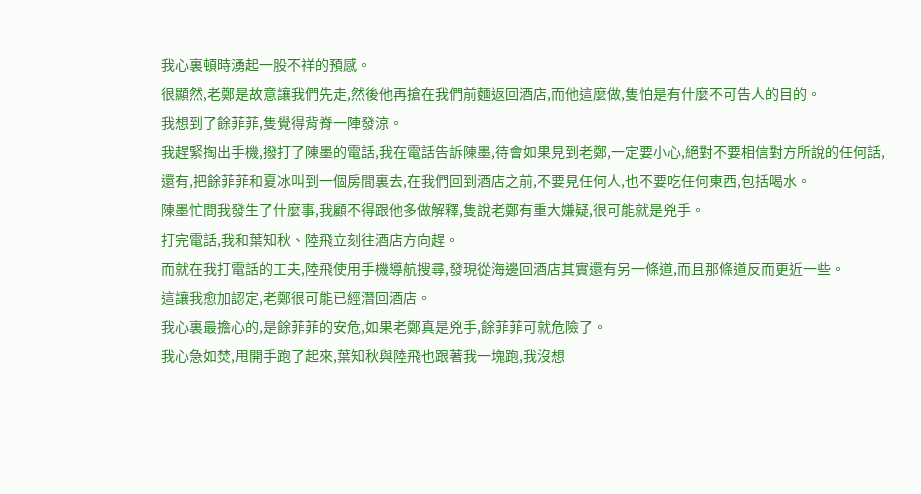我心裏頓時湧起一股不祥的預感。
很顯然,老鄭是故意讓我們先走,然後他再搶在我們前麵返回酒店,而他這麼做,隻怕是有什麼不可告人的目的。
我想到了餘菲菲,隻覺得背脊一陣發涼。
我趕緊掏出手機,撥打了陳墨的電話,我在電話告訴陳墨,待會如果見到老鄭,一定要小心,絕對不要相信對方所說的任何話,還有,把餘菲菲和夏冰叫到一個房間裏去,在我們回到酒店之前,不要見任何人,也不要吃任何東西,包括喝水。
陳墨忙問我發生了什麼事,我顧不得跟他多做解釋,隻說老鄭有重大嫌疑,很可能就是兇手。
打完電話,我和葉知秋、陸飛立刻往酒店方向趕。
而就在我打電話的工夫,陸飛使用手機導航搜尋,發現從海邊回酒店其實還有另一條道,而且那條道反而更近一些。
這讓我愈加認定,老鄭很可能已經潛回酒店。
我心裏最擔心的,是餘菲菲的安危,如果老鄭真是兇手,餘菲菲可就危險了。
我心急如焚,甩開手跑了起來,葉知秋與陸飛也跟著我一塊跑,我沒想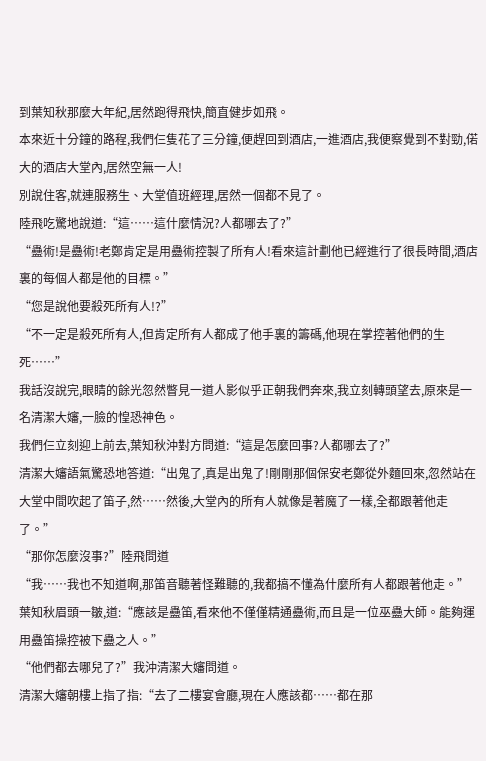到葉知秋那麼大年紀,居然跑得飛快,簡直健步如飛。
本來近十分鐘的路程,我們仨隻花了三分鐘,便趕回到酒店,一進酒店,我便察覺到不對勁,偌大的酒店大堂內,居然空無一人!
別說住客,就連服務生、大堂值班經理,居然一個都不見了。
陸飛吃驚地說道:“這……這什麼情況?人都哪去了?”
“蠱術!是蠱術!老鄭肯定是用蠱術控製了所有人!看來這計劃他已經進行了很長時間,酒店裏的每個人都是他的目標。”
“您是說他要殺死所有人!?”
“不一定是殺死所有人,但肯定所有人都成了他手裏的籌碼,他現在掌控著他們的生死……”
我話沒說完,眼睛的餘光忽然瞥見一道人影似乎正朝我們奔來,我立刻轉頭望去,原來是一名清潔大嬸,一臉的惶恐神色。
我們仨立刻迎上前去,葉知秋沖對方問道:“這是怎麼回事?人都哪去了?”
清潔大嬸語氣驚恐地答道:“出鬼了,真是出鬼了!剛剛那個保安老鄭從外麵回來,忽然站在大堂中間吹起了笛子,然……然後,大堂內的所有人就像是著魔了一樣,全都跟著他走了。”
“那你怎麼沒事?”陸飛問道
“我……我也不知道啊,那笛音聽著怪難聽的,我都搞不懂為什麼所有人都跟著他走。”
葉知秋眉頭一皺,道:“應該是蠱笛,看來他不僅僅精通蠱術,而且是一位巫蠱大師。能夠運用蠱笛操控被下蠱之人。”
“他們都去哪兒了?”我沖清潔大嬸問道。
清潔大嬸朝樓上指了指:“去了二樓宴會廳,現在人應該都……都在那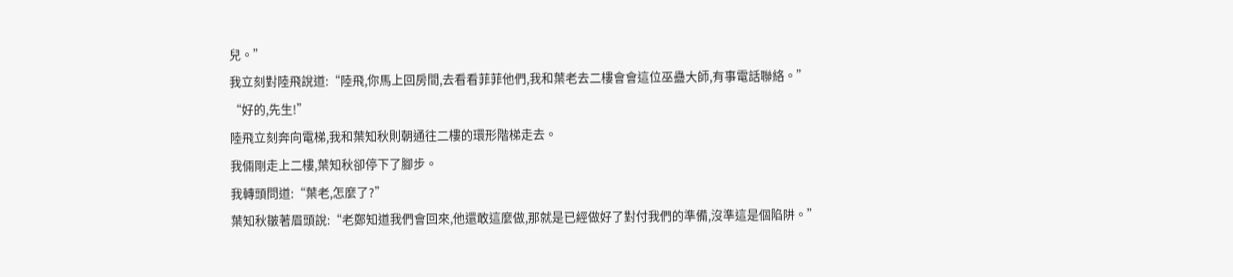兒。”
我立刻對陸飛說道:“陸飛,你馬上回房間,去看看菲菲他們,我和葉老去二樓會會這位巫蠱大師,有事電話聯絡。”
“好的,先生!”
陸飛立刻奔向電梯,我和葉知秋則朝通往二樓的環形階梯走去。
我倆剛走上二樓,葉知秋卻停下了腳步。
我轉頭問道:“葉老,怎麼了?”
葉知秋皺著眉頭說:“老鄭知道我們會回來,他還敢這麼做,那就是已經做好了對付我們的準備,沒準這是個陷阱。”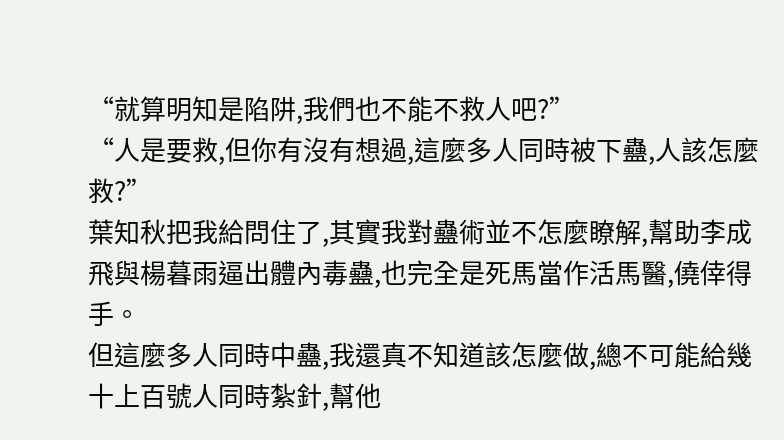“就算明知是陷阱,我們也不能不救人吧?”
“人是要救,但你有沒有想過,這麼多人同時被下蠱,人該怎麼救?”
葉知秋把我給問住了,其實我對蠱術並不怎麼瞭解,幫助李成飛與楊暮雨逼出體內毒蠱,也完全是死馬當作活馬醫,僥倖得手。
但這麼多人同時中蠱,我還真不知道該怎麼做,總不可能給幾十上百號人同時紮針,幫他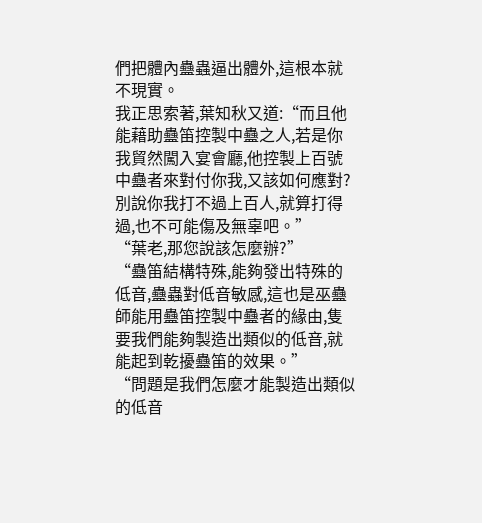們把體內蠱蟲逼出體外,這根本就不現實。
我正思索著,葉知秋又道:“而且他能藉助蠱笛控製中蠱之人,若是你我貿然闖入宴會廳,他控製上百號中蠱者來對付你我,又該如何應對?別說你我打不過上百人,就算打得過,也不可能傷及無辜吧。”
“葉老,那您說該怎麼辦?”
“蠱笛結構特殊,能夠發出特殊的低音,蠱蟲對低音敏感,這也是巫蠱師能用蠱笛控製中蠱者的緣由,隻要我們能夠製造出類似的低音,就能起到乾擾蠱笛的效果。”
“問題是我們怎麼才能製造出類似的低音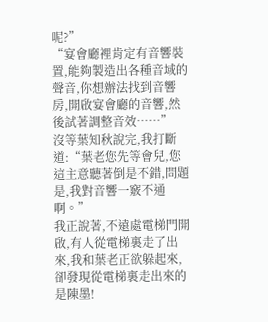呢?”
“宴會廳裡肯定有音響裝置,能夠製造出各種音域的聲音,你想辦法找到音響房,開啟宴會廳的音響,然後試著調整音效……”
沒等葉知秋說完,我打斷道:“葉老您先等會兒,您這主意聽著倒是不錯,問題是,我對音響一竅不通啊。”
我正說著,不遠處電梯門開啟,有人從電梯裏走了出來,我和葉老正欲躲起來,卻發現從電梯裏走出來的是陳墨!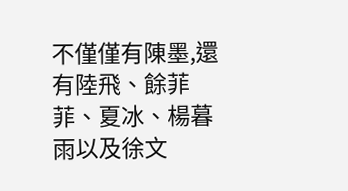不僅僅有陳墨,還有陸飛、餘菲菲、夏冰、楊暮雨以及徐文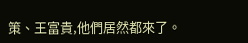策、王富貴,他們居然都來了。